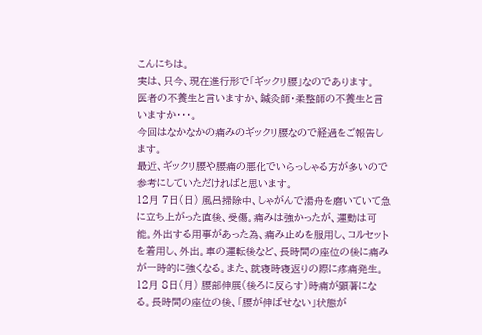こんにちは。
実は、只今、現在進行形で「ギックリ腰」なのであります。
医者の不養生と言いますか、鍼灸師・柔整師の不養生と言いますか・・・。
今回はなかなかの痛みのギックリ腰なので経過をご報告します。
最近、ギックリ腰や腰痛の悪化でいらっしゃる方が多いので参考にしていただければと思います。
12月 7日(日) 風呂掃除中、しゃがんで湯舟を磨いていて急に立ち上がった直後、受傷。痛みは強かったが、運動は可能。外出する用事があった為、痛み止めを服用し、コルセットを着用し、外出。車の運転後など、長時間の座位の後に痛みが一時的に強くなる。また、就寝時寝返りの際に疼痛発生。
12月 8日(月) 腰部伸展(後ろに反らす)時痛が顕著になる。長時間の座位の後、「腰が伸ばせない」状態が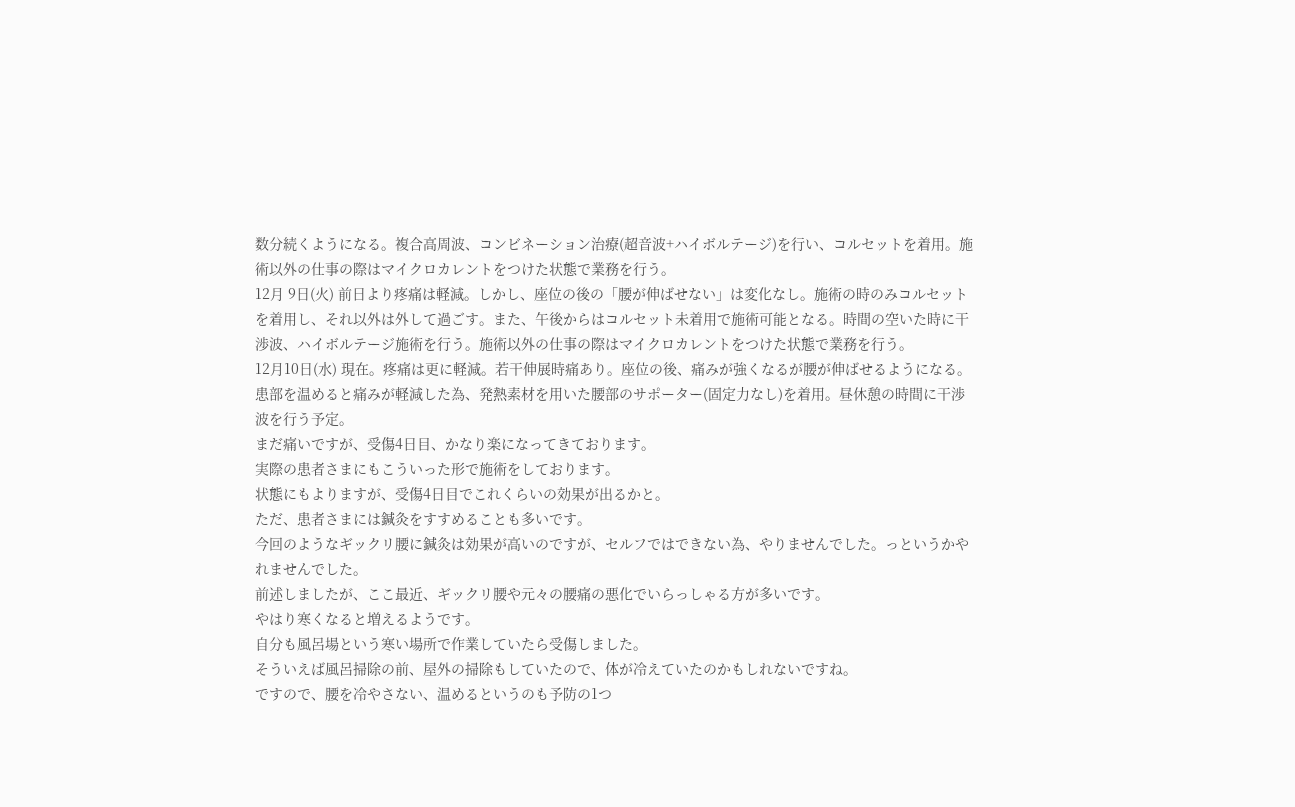数分続くようになる。複合高周波、コンビネーション治療(超音波+ハイボルテージ)を行い、コルセットを着用。施術以外の仕事の際はマイクロカレントをつけた状態で業務を行う。
12月 9日(火) 前日より疼痛は軽減。しかし、座位の後の「腰が伸ばせない」は変化なし。施術の時のみコルセットを着用し、それ以外は外して過ごす。また、午後からはコルセット未着用で施術可能となる。時間の空いた時に干渉波、ハイボルテージ施術を行う。施術以外の仕事の際はマイクロカレントをつけた状態で業務を行う。
12月10日(水) 現在。疼痛は更に軽減。若干伸展時痛あり。座位の後、痛みが強くなるが腰が伸ばせるようになる。患部を温めると痛みが軽減した為、発熱素材を用いた腰部のサポーター(固定力なし)を着用。昼休憩の時間に干渉波を行う予定。
まだ痛いですが、受傷4日目、かなり楽になってきております。
実際の患者さまにもこういった形で施術をしております。
状態にもよりますが、受傷4日目でこれくらいの効果が出るかと。
ただ、患者さまには鍼灸をすすめることも多いです。
今回のようなギックリ腰に鍼灸は効果が高いのですが、セルフではできない為、やりませんでした。っというかやれませんでした。
前述しましたが、ここ最近、ギックリ腰や元々の腰痛の悪化でいらっしゃる方が多いです。
やはり寒くなると増えるようです。
自分も風呂場という寒い場所で作業していたら受傷しました。
そういえば風呂掃除の前、屋外の掃除もしていたので、体が冷えていたのかもしれないですね。
ですので、腰を冷やさない、温めるというのも予防の1つ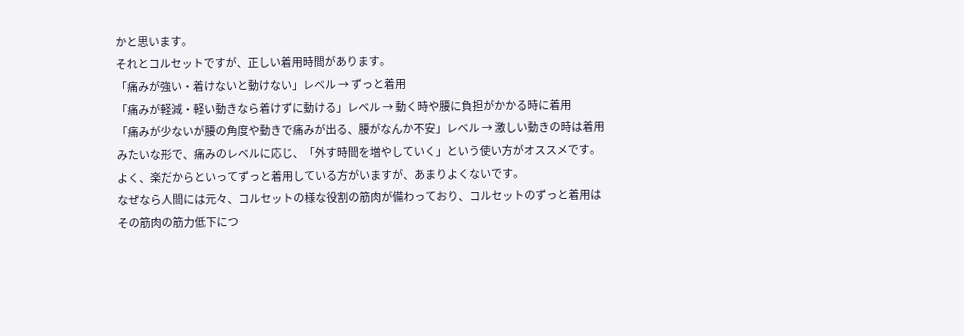かと思います。
それとコルセットですが、正しい着用時間があります。
「痛みが強い・着けないと動けない」レベル → ずっと着用
「痛みが軽減・軽い動きなら着けずに動ける」レベル → 動く時や腰に負担がかかる時に着用
「痛みが少ないが腰の角度や動きで痛みが出る、腰がなんか不安」レベル → 激しい動きの時は着用
みたいな形で、痛みのレベルに応じ、「外す時間を増やしていく」という使い方がオススメです。
よく、楽だからといってずっと着用している方がいますが、あまりよくないです。
なぜなら人間には元々、コルセットの様な役割の筋肉が備わっており、コルセットのずっと着用はその筋肉の筋力低下につ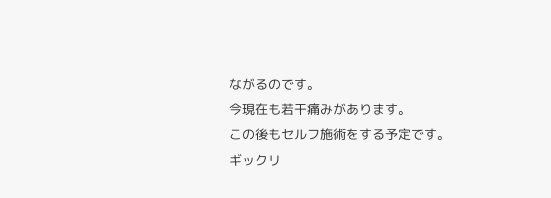ながるのです。
今現在も若干痛みがあります。
この後もセルフ施術をする予定です。
ギックリ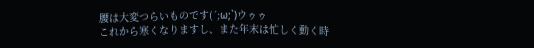腰は大変つらいものです(´;ω;`)ウゥゥ
これから寒くなりますし、また年末は忙しく動く時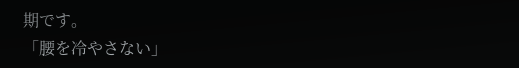期です。
「腰を冷やさない」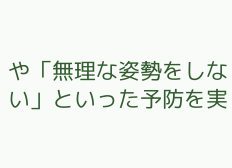や「無理な姿勢をしない」といった予防を実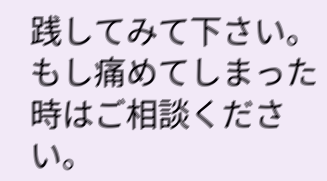践してみて下さい。
もし痛めてしまった時はご相談ください。